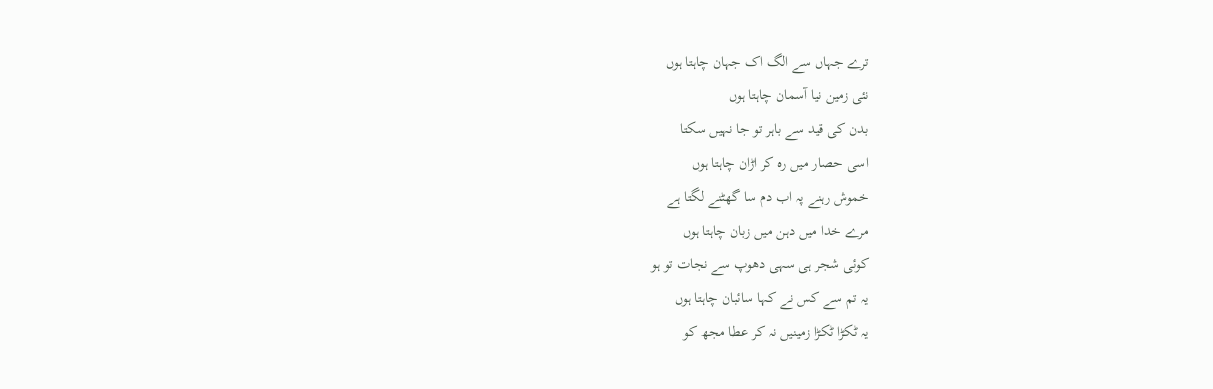ترے جہاں سے الگ اک جہان چاہتا ہوں
نئی زمین نیا آسمان چاہتا ہوں
بدن کی قید سے باہر تو جا نہیں سکتا
اسی حصار میں رہ کر اڑان چاہتا ہوں
خموش رہنے پہ اب دم سا گھٹنے لگتا ہے
مرے خدا میں دہن میں زبان چاہتا ہوں
کوئی شجر ہی سہی دھوپ سے نجات تو ہو
یہ تم سے کس نے کہا سائبان چاہتا ہوں
یہ ٹکڑا ٹکڑا زمینیں نہ کر عطا مجھ کو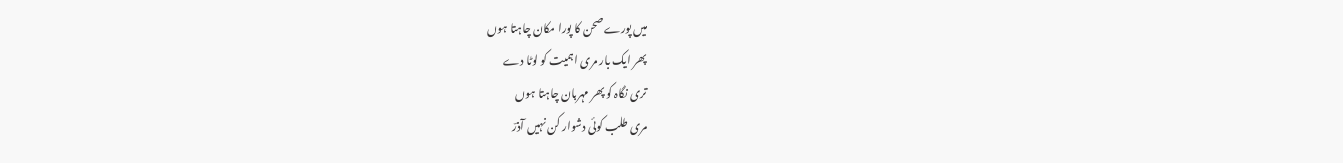میں پورے صحن کا پورا مکان چاہتا ہوں
پھر ایک بار مری اہمیت کو لوٹا دے
تری نگاہ کو پھر مہربان چاہتا ہوں
مری طلب کوئی دشوار کن نہیں آذرؔ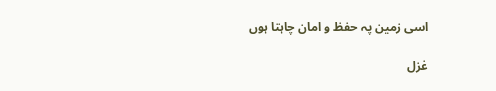اسی زمین پہ حفظ و امان چاہتا ہوں

غزل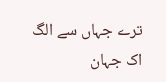ترے جہاں سے الگ اک جہان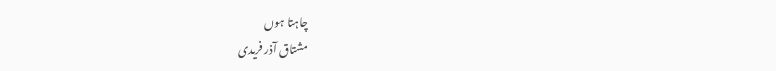چاہتا ہوں
مشتاق آذر فریدی